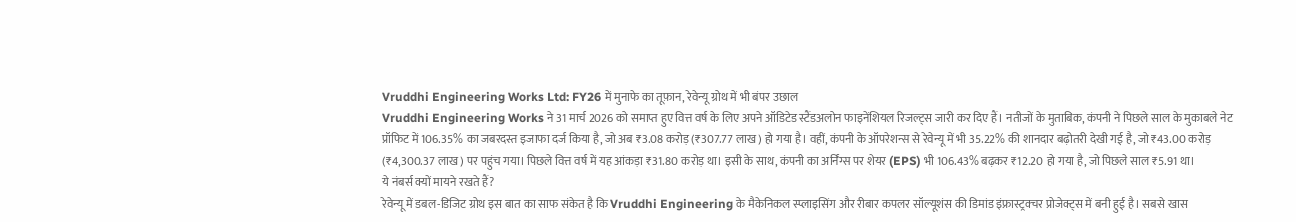Vruddhi Engineering Works Ltd: FY26 में मुनाफे का तूफ़ान, रेवेन्यू ग्रोथ में भी बंपर उछाल
Vruddhi Engineering Works ने 31 मार्च 2026 को समाप्त हुए वित्त वर्ष के लिए अपने ऑडिटेड स्टैंडअलोन फाइनेंशियल रिजल्ट्स जारी कर दिए हैं। नतीजों के मुताबिक, कंपनी ने पिछले साल के मुकाबले नेट प्रॉफिट में 106.35% का जबरदस्त इजाफा दर्ज किया है, जो अब ₹3.08 करोड़ (₹307.77 लाख) हो गया है। वहीं, कंपनी के ऑपरेशन्स से रेवेन्यू में भी 35.22% की शानदार बढ़ोतरी देखी गई है, जो ₹43.00 करोड़ (₹4,300.37 लाख) पर पहुंच गया। पिछले वित्त वर्ष में यह आंकड़ा ₹31.80 करोड़ था। इसी के साथ, कंपनी का अर्निंग्स पर शेयर (EPS) भी 106.43% बढ़कर ₹12.20 हो गया है, जो पिछले साल ₹5.91 था।
ये नंबर्स क्यों मायने रखते हैं?
रेवेन्यू में डबल-डिजिट ग्रोथ इस बात का साफ संकेत है कि Vruddhi Engineering के मैकेनिकल स्प्लाइसिंग और रीबार कपलर सॉल्यूशंस की डिमांड इंफ्रास्ट्रक्चर प्रोजेक्ट्स में बनी हुई है। सबसे खास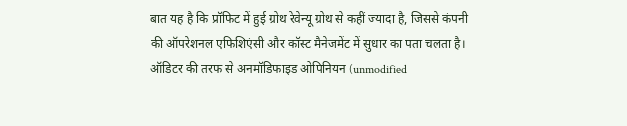बात यह है कि प्रॉफिट में हुई ग्रोथ रेवेन्यू ग्रोथ से कहीं ज्यादा है, जिससे कंपनी की ऑपरेशनल एफिशिएंसी और कॉस्ट मैनेजमेंट में सुधार का पता चलता है। ऑडिटर की तरफ से अनमॉडिफाइड ओपिनियन (unmodified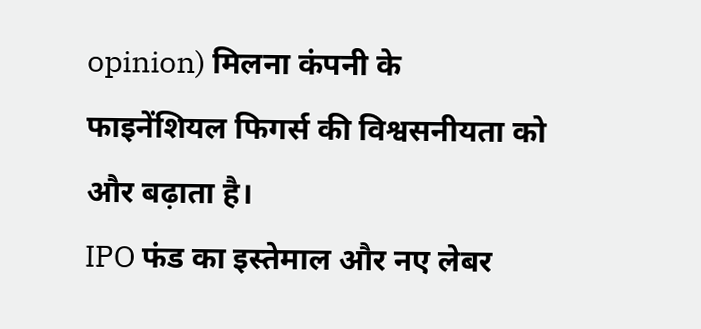opinion) मिलना कंपनी के फाइनेंशियल फिगर्स की विश्वसनीयता को और बढ़ाता है।
IPO फंड का इस्तेमाल और नए लेबर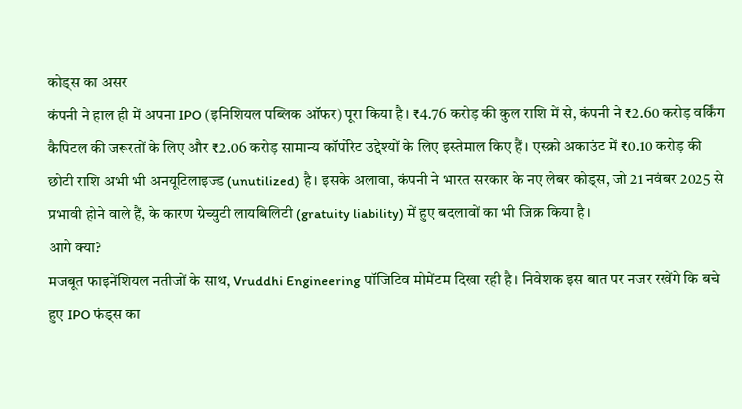कोड्स का असर
कंपनी ने हाल ही में अपना IPO (इनिशियल पब्लिक ऑफर) पूरा किया है। ₹4.76 करोड़ की कुल राशि में से, कंपनी ने ₹2.60 करोड़ वर्किंग कैपिटल की जरूरतों के लिए और ₹2.06 करोड़ सामान्य कॉर्पोरेट उद्देश्यों के लिए इस्तेमाल किए हैं। एस्क्रो अकाउंट में ₹0.10 करोड़ की छोटी राशि अभी भी अनयूटिलाइज्ड (unutilized) है। इसके अलावा, कंपनी ने भारत सरकार के नए लेबर कोड्स, जो 21 नवंबर 2025 से प्रभावी होने वाले हैं, के कारण ग्रेच्युटी लायबिलिटी (gratuity liability) में हुए बदलावों का भी जिक्र किया है।
आगे क्या?
मजबूत फाइनेंशियल नतीजों के साथ, Vruddhi Engineering पॉजिटिव मोमेंटम दिखा रही है। निवेशक इस बात पर नजर रखेंगे कि बचे हुए IPO फंड्स का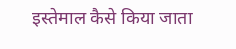इस्तेमाल कैसे किया जाता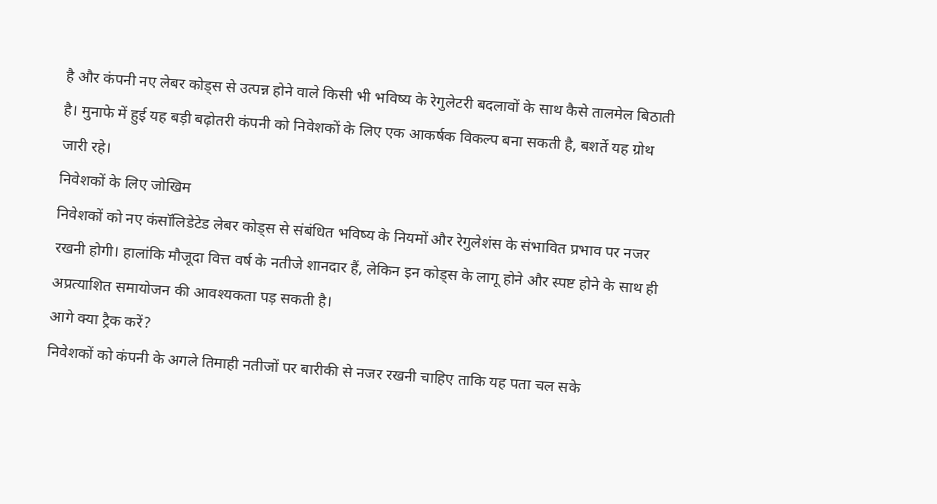है और कंपनी नए लेबर कोड्स से उत्पन्न होने वाले किसी भी भविष्य के रेगुलेटरी बदलावों के साथ कैसे तालमेल बिठाती है। मुनाफे में हुई यह बड़ी बढ़ोतरी कंपनी को निवेशकों के लिए एक आकर्षक विकल्प बना सकती है, बशर्ते यह ग्रोथ जारी रहे।
निवेशकों के लिए जोखिम
निवेशकों को नए कंसॉलिडेटेड लेबर कोड्स से संबंधित भविष्य के नियमों और रेगुलेशंस के संभावित प्रभाव पर नजर रखनी होगी। हालांकि मौजूदा वित्त वर्ष के नतीजे शानदार हैं, लेकिन इन कोड्स के लागू होने और स्पष्ट होने के साथ ही अप्रत्याशित समायोजन की आवश्यकता पड़ सकती है।
आगे क्या ट्रैक करें?
निवेशकों को कंपनी के अगले तिमाही नतीजों पर बारीकी से नजर रखनी चाहिए ताकि यह पता चल सके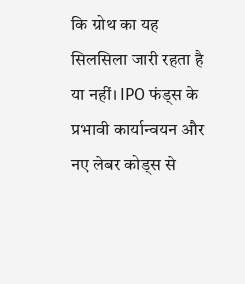कि ग्रोथ का यह सिलसिला जारी रहता है या नहीं। IPO फंड्स के प्रभावी कार्यान्वयन और नए लेबर कोड्स से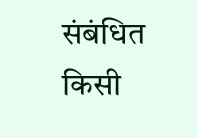संबंधित किसी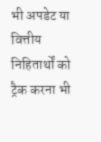भी अपडेट या वित्तीय निहितार्थों को ट्रैक करना भी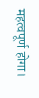महत्वपूर्ण होगा।